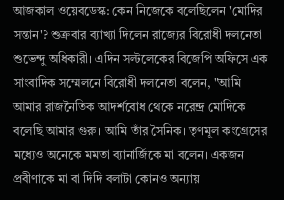আজকাল ওয়েবডেস্ক: কেন নিজেকে বলেছিলেন 'মোদির সন্তান'? শুক্রবার ব্যাখ্যা দিলেন রাজ্যের বিরোধী দলনেতা শুভেন্দু অধিকারী। এদিন সল্টলেকের বিজেপি অফিসে এক সাংবাদিক সম্মেলনে বিরোধী দলনেতা বলেন, "আমি আমার রাজনৈতিক আদর্শবোধ থেকে নরেন্দ্র মোদিকে বলেছি আমার গুরু। আমি তাঁর সৈনিক। তৃণমূল কংগ্রেসের মধ্যেও অনেকে মমতা ব্যানার্জিকে মা বলেন। একজন প্রবীণাকে মা বা দিদি বলাটা কোনও অন্যায়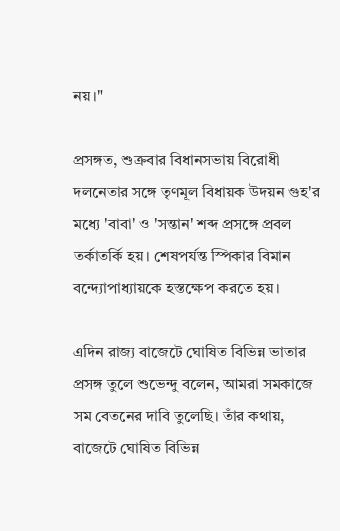নয়।"

প্রসঙ্গত, শুক্রবার বিধানসভায় বিরোধী দলনেতার সঙ্গে তৃণমূল বিধায়ক উদয়ন গুহ'র মধ্যে 'বাবা' ও 'সন্তান' শব্দ প্রসঙ্গে প্রবল তর্কাতর্কি হয়। শেষপর্যন্ত স্পিকার বিমান বন্দ্যোপাধ্যায়কে হস্তক্ষেপ করতে হয়।

এদিন রাজ্য বাজেটে ঘোষিত বিভিন্ন ভাতার প্রসঙ্গ তুলে শুভেন্দু বলেন, আমরা সমকাজে সম বেতনের দাবি তুলেছি। তাঁর কথায়, বাজেটে ঘোষিত বিভিন্ন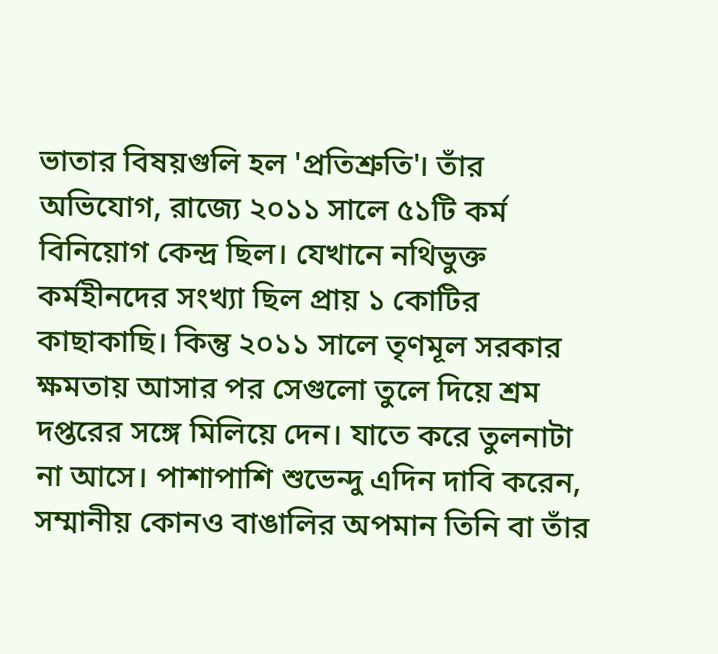ভাতার বিষয়গুলি হল 'প্রতিশ্রুতি'। তাঁর অভিযোগ, রাজ্যে ২০১১ সালে ৫১টি কর্ম বিনিয়োগ কেন্দ্র ছিল। যেখানে নথিভুক্ত কর্মহীনদের সংখ্যা ছিল প্রায় ১ কোটির কাছাকাছি। কিন্তু ২০১১ সালে তৃণমূল সরকার ক্ষমতায় আসার পর সেগুলো তুলে দিয়ে শ্রম দপ্তরের সঙ্গে মিলিয়ে দেন। যাতে করে তুলনাটা না আসে। পাশাপাশি শুভেন্দু এদিন দাবি করেন, সম্মানীয় কোনও বাঙালির অপমান তিনি বা তাঁর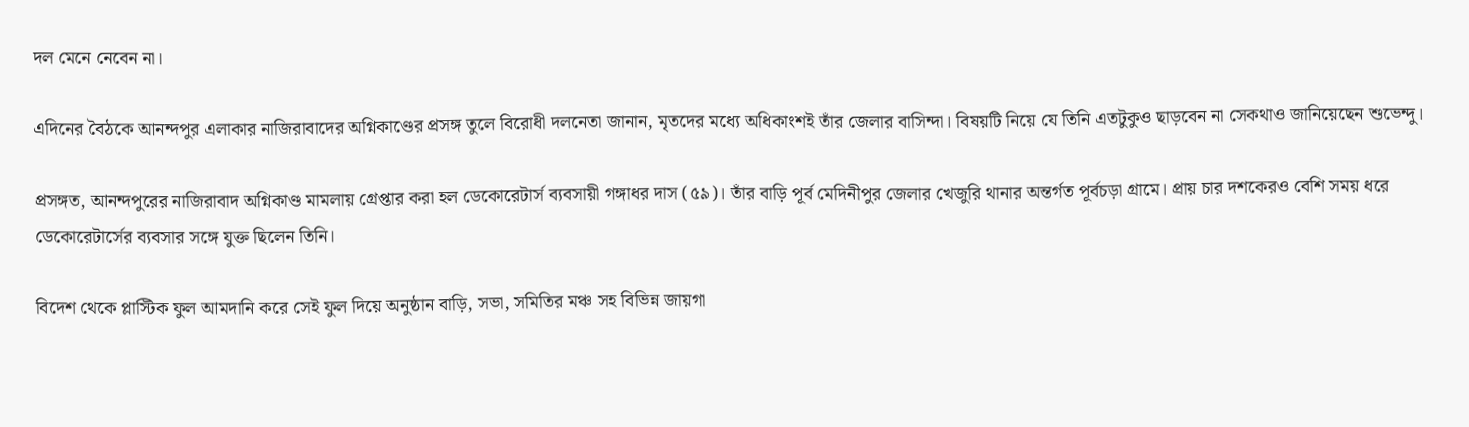দল মেনে নেবেন না।

এদিনের বৈঠকে আনন্দপুর এলাকার নাজিরাবাদের অগ্নিকাণ্ডের প্রসঙ্গ তুলে বিরোধী দলনেতা জানান, মৃতদের মধ্যে অধিকাংশই তাঁর জেলার বাসিন্দা। বিষয়টি নিয়ে যে তিনি এতটুকুও ছাড়বেন না সেকথাও জানিয়েছেন শুভেন্দু।

প্রসঙ্গত, আনন্দপুরের নাজিরাবাদ অগ্নিকাণ্ড মামলায় গ্রেপ্তার করা হল ডেকোরেটার্স ব্যবসায়ী গঙ্গাধর দাস (৫৯)। তাঁর বাড়ি পূর্ব মেদিনীপুর জেলার খেজুরি থানার অন্তর্গত পূর্বচড়া গ্রামে। প্রায় চার দশকেরও বেশি সময় ধরে ডেকোরেটার্সের ব্যবসার সঙ্গে যুক্ত ছিলেন তিনি।

বিদেশ থেকে প্লাস্টিক ফুল আমদানি করে সেই ফুল দিয়ে অনুষ্ঠান বাড়ি, সভা, সমিতির মঞ্চ সহ বিভিন্ন জায়গা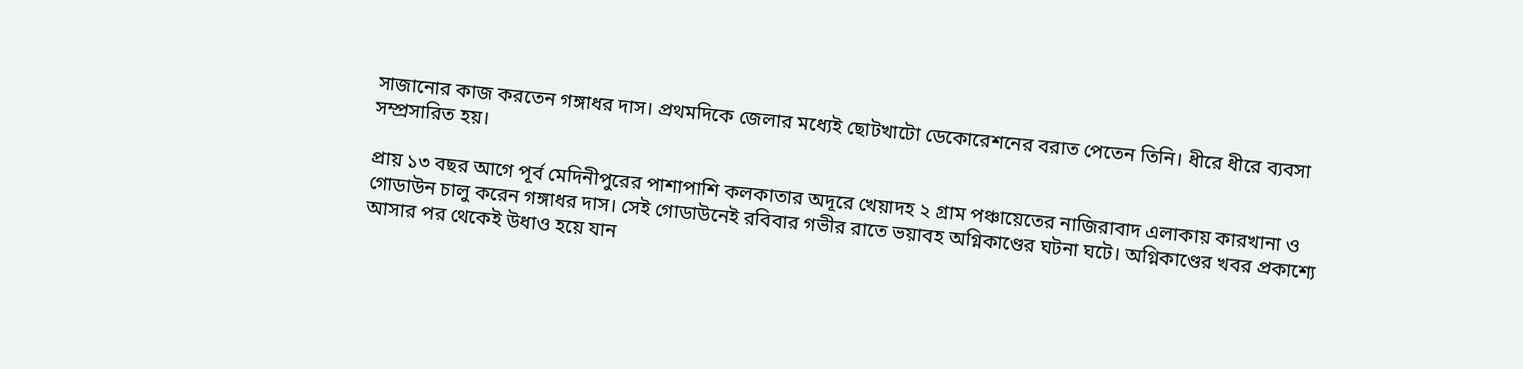সাজানোর কাজ করতেন গঙ্গাধর দাস। প্রথমদিকে জেলার মধ্যেই ছোটখাটো ডেকোরেশনের বরাত পেতেন তিনি। ধীরে ধীরে ব্যবসা সম্প্রসারিত হয়।

প্রায় ১৩ বছর আগে পূর্ব মেদিনীপুরের পাশাপাশি কলকাতার অদূরে খেয়াদহ ২ গ্রাম পঞ্চায়েতের নাজিরাবাদ এলাকায় কারখানা ও গোডাউন চালু করেন গঙ্গাধর দাস। সেই গোডাউনেই রবিবার গভীর রাতে ভয়াবহ অগ্নিকাণ্ডের ঘটনা ঘটে। অগ্নিকাণ্ডের খবর প্রকাশ্যে আসার পর থেকেই উধাও হয়ে যান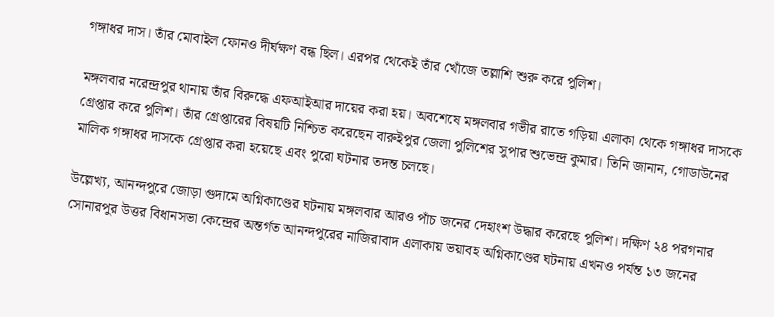গঙ্গাধর দাস। তাঁর মোবাইল ফোনও দীর্ঘক্ষণ বন্ধ ছিল। এরপর থেকেই তাঁর খোঁজে তল্লাশি শুরু করে পুলিশ।

মঙ্গলবার নরেন্দ্রপুর থানায় তাঁর বিরুদ্ধে এফআইআর দায়ের করা হয়। অবশেষে মঙ্গলবার গভীর রাতে গড়িয়া এলাকা থেকে গঙ্গাধর দাসকে গ্রেপ্তার করে পুলিশ। তাঁর গ্রেপ্তারের বিষয়টি নিশ্চিত করেছেন বারুইপুর জেলা পুলিশের সুপার শুভেন্দ্র কুমার। তিনি জানান, গোডাউনের মালিক গঙ্গাধর দাসকে গ্রেপ্তার করা হয়েছে এবং পুরো ঘটনার তদন্ত চলছে।

উল্লেখ্য, আনন্দপুরে জোড়া গুদামে অগ্নিকাণ্ডের ঘটনায় মঙ্গলবার আরও পাঁচ জনের দেহাংশ উদ্ধার করেছে পুলিশ। দক্ষিণ ২৪ পরগনার সোনারপুর উত্তর বিধানসভা কেন্দ্রের অন্তর্গত আনন্দপুরের নাজিরাবাদ এলাকায় ভয়াবহ অগ্নিকাণ্ডের ঘটনায় এখনও পর্যন্ত ১৩ জনের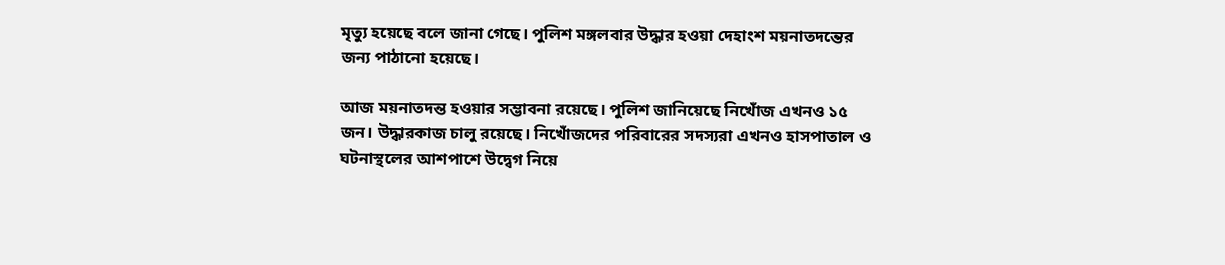মৃত্যু হয়েছে বলে জানা গেছে। পুলিশ মঙ্গলবার উদ্ধার হওয়া দেহাংশ ময়নাতদন্তের জন্য পাঠানো হয়েছে।

আজ ময়নাতদন্ত হওয়ার সম্ভাবনা রয়েছে। পুলিশ জানিয়েছে নিখোঁজ এখনও ১৫ জন। উদ্ধারকাজ চালু রয়েছে। নিখোঁজদের পরিবারের সদস্যরা এখনও হাসপাতাল ও ঘটনাস্থলের আশপাশে উদ্বেগ নিয়ে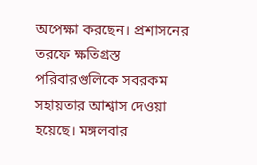অপেক্ষা করছেন। প্রশাসনের তরফে ক্ষতিগ্রস্ত পরিবারগুলিকে সবরকম সহায়তার আশ্বাস দেওয়া হয়েছে। মঙ্গলবার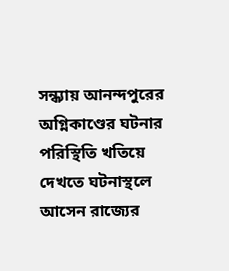সন্ধ্যায় আনন্দপুরের অগ্নিকাণ্ডের ঘটনার পরিস্থিতি খতিয়ে দেখতে ঘটনাস্থলে আসেন রাজ্যের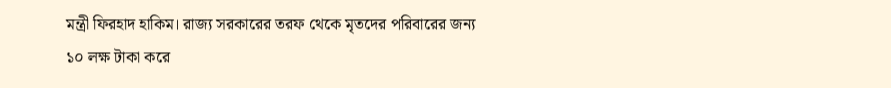মন্ত্রী ফিরহাদ হাকিম। রাজ্য সরকারের তরফ থেকে মৃতদের পরিবারের জন্য ১০ লক্ষ টাকা করে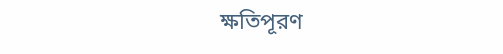ক্ষতিপূরণ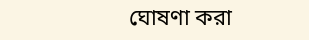ঘোষণা করা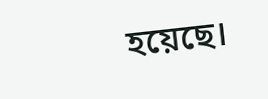হয়েছে।